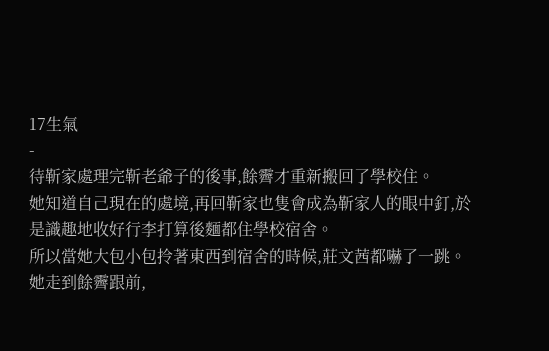17生氣
-
待靳家處理完靳老爺子的後事,餘霽才重新搬回了學校住。
她知道自己現在的處境,再回靳家也隻會成為靳家人的眼中釘,於是識趣地收好行李打算後麵都住學校宿舍。
所以當她大包小包拎著東西到宿舍的時候,莊文茜都嚇了一跳。
她走到餘霽跟前,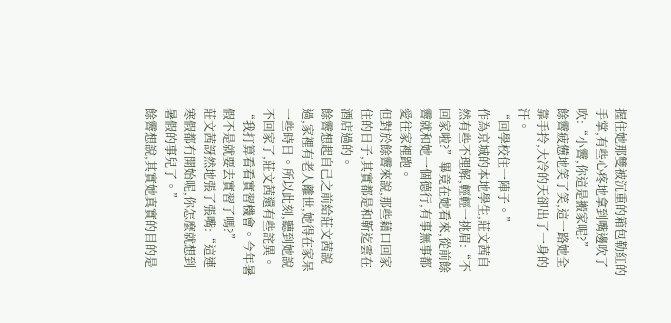握住她那雙被沉重的箱包勒紅的手掌,有些心疼地拿到嘴邊吹了吹:“小霽,你這是搬家呢?”
餘霽疲憊地笑了笑,這一路她全靠手拎,大冷的天卻出了一身的汗。
“回學校住一陣子。”
作為京城的本地學生,莊文茜自然有些不理解,輕輕一挑眉:“不回家啦?”畢竟在她看來,從前餘霽就和她一個德行,有事無事都愛往家裡跑。
但對於餘霽來說,那些藉口回家住的日子,其實都是和靳迄雲在酒店過的。
餘霽想起自己之前給莊文茜說過,家裡有老人離世,她得在家呆一些時日。所以此刻,聽到她說不回家了,莊文茜還有些詫異。
“我打算看看實習機會。今年暑假不是就要去實習了嗎?”
莊文茜訝然地張了張嘴:“這連寒假都冇開始呢,你怎麼就想到暑假的事兒了。”
餘霽想說,其實她真實的目的是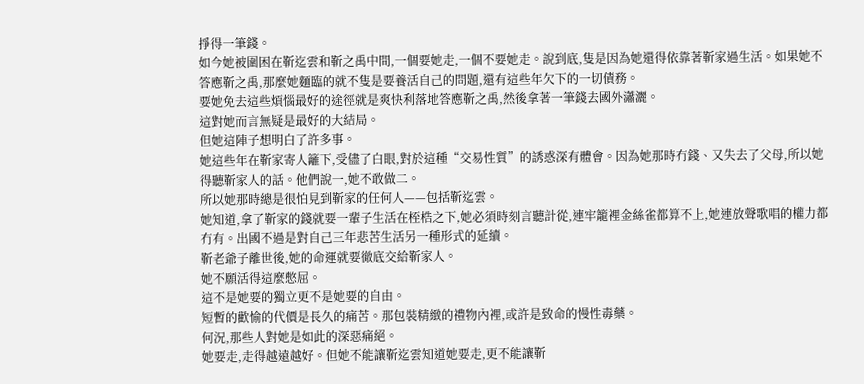掙得一筆錢。
如今她被圍困在靳迄雲和靳之禹中間,一個要她走,一個不要她走。說到底,隻是因為她還得依靠著靳家過生活。如果她不答應靳之禹,那麼她麵臨的就不隻是要養活自己的問題,還有這些年欠下的一切債務。
要她免去這些煩惱最好的途徑就是爽快利落地答應靳之禹,然後拿著一筆錢去國外瀟灑。
這對她而言無疑是最好的大結局。
但她這陣子想明白了許多事。
她這些年在靳家寄人籬下,受儘了白眼,對於這種“交易性質”的誘惑深有體會。因為她那時冇錢、又失去了父母,所以她得聽靳家人的話。他們說一,她不敢做二。
所以她那時總是很怕見到靳家的任何人——包括靳迄雲。
她知道,拿了靳家的錢就要一輩子生活在桎梏之下,她必須時刻言聽計從,連牢籠裡金絲雀都算不上,她連放聲歌唱的權力都冇有。出國不過是對自己三年悲苦生活另一種形式的延續。
靳老爺子離世後,她的命運就要徹底交給靳家人。
她不願活得這麼憋屈。
這不是她要的獨立更不是她要的自由。
短暫的歡愉的代價是長久的痛苦。那包裝精緻的禮物內裡,或許是致命的慢性毒藥。
何況,那些人對她是如此的深惡痛絕。
她要走,走得越遠越好。但她不能讓靳迄雲知道她要走,更不能讓靳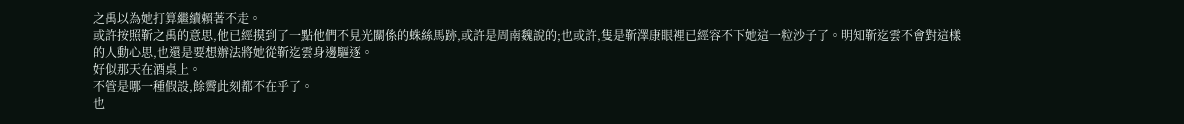之禹以為她打算繼續賴著不走。
或許按照靳之禹的意思,他已經摸到了一點他們不見光關係的蛛絲馬跡,或許是周南魏說的;也或許,隻是靳澤康眼裡已經容不下她這一粒沙子了。明知靳迄雲不會對這樣的人動心思,也還是要想辦法將她從靳迄雲身邊驅逐。
好似那天在酒桌上。
不管是哪一種假設,餘霽此刻都不在乎了。
也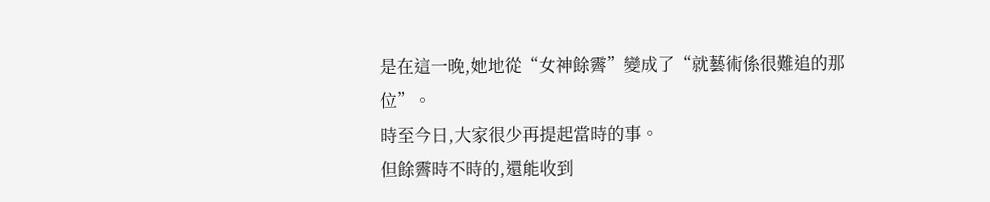是在這一晚,她地從“女神餘霽”變成了“就藝術係很難追的那位”。
時至今日,大家很少再提起當時的事。
但餘霽時不時的,還能收到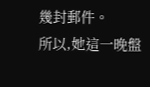幾封郵件。
所以,她這一晚盤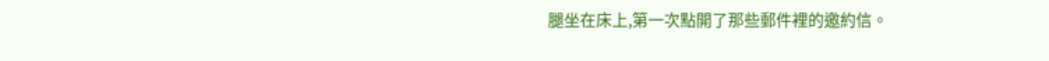腿坐在床上,第一次點開了那些郵件裡的邀約信。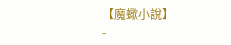【魔蠍小說】
-